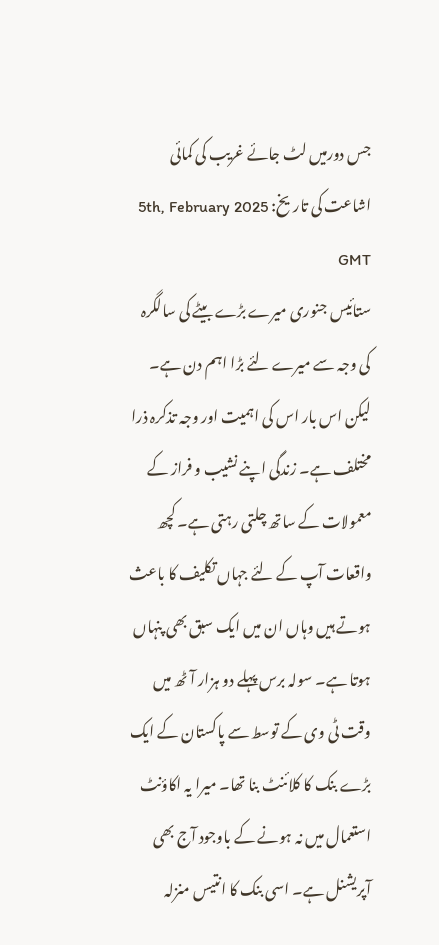جس دورمیں لٹ جائے غریب کی کمائی
اشاعت کی تاریخ: 5th, February 2025 GMT
ستائیس جنوری میرے بڑے بیٹے کی سالگرہ کی وجہ سے میرے لئے بڑا اہم دن ہے۔ لیکن اس بار اس کی اہمیت اور وجہ تذکرہ ذرا مختلف ہے۔ زندگی اپنے نشیب و فراز کے معمولات کے ساتھ چلتی رہتی ہے۔ کچھ واقعات آپ کے لئے جہاں تکلیف کا باعث ہوتے ہیں وہاں ان میں ایک سبق بھی پنہاں ہوتا ہے۔ سولہ برس پہلے دو ہزار آٹھ میں وقت ٹی وی کے توسط سے پاکستان کے ایک بڑے بنک کا کلائنٹ بنا تھا۔ میرا یہ اکاؤنٹ استعمال میں نہ ہونے کے باوجود آج بھی آپریشنل ہے۔ اسی بنک کا انتیس منزلہ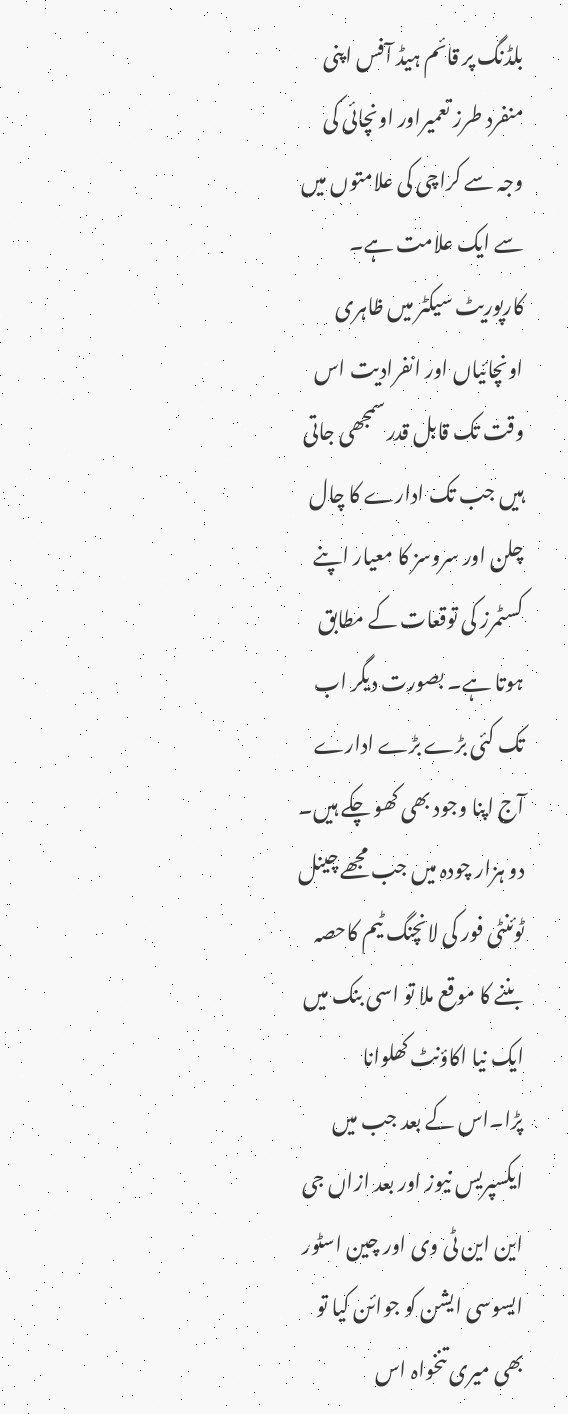بلڈنگ پر قائم ہیڈ آفس اپنی منفرد طرز تعمیراور اونچائی کی وجہ سے کراچی کی علامتوں میں سے ایک علامت ہے۔ کارپوریٹ سیکٹر میں ظاہری اونچائیاں اور انفرادیت اس وقت تک قابل قدر سمجھی جاتی ہیں جب تک ادارے کا چال چلن اور سروسز کا معیار اپنے کسٹمرز کی توقعات کے مطابق ہوتا ہے۔ بصورت دیگر اب تک کئی بڑے بڑے ادارے آج اپنا وجود بھی کھو چکے ہیں۔ دو ہزار چودہ میں جب مجھے چینل ٹوئنٹی فور کی لانچنگ ٹیم کاحصہ بننے کا موقع ملا تو اسی بنک میں ایک نیا اکاؤنٹ کھلوانا پڑا۔اس کے بعد جب میں ایکسپریس نیوز اور بعد ازاں جی این این ٹی وی اور چین اسٹور ایسوسی ایشن کو جوائن کیا تو بھی میری تنخواہ اس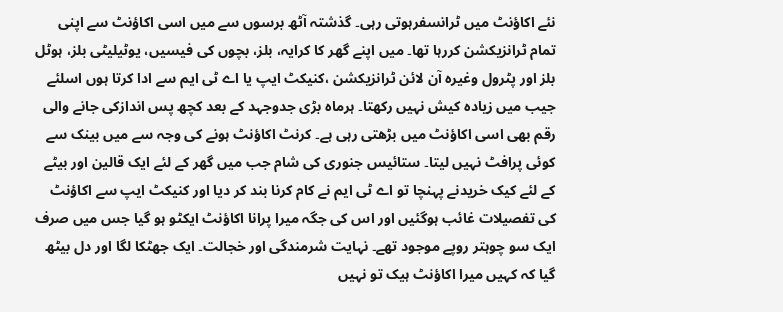نئے اکاؤنٹ میں ٹرانسفرہوتی رہی۔ گذشتہ آٹھ برسوں سے میں اسی اکاؤنٹ سے اپنی تمام ٹرانزیکشن کررہا تھا۔ میں اپنے گھر کا کرایہ، بلز، بچوں کی فیسیں، یوٹیلیٹی بلز، ہوٹل بلز اور پٹرول وغیرہ آن لائن ٹرانزیکشن ،کنیکٹ ایپ یا اے ٹی ایم سے ادا کرتا ہوں اسلئے جیب میں زیادہ کیش نہیں رکھتا۔ ہرماہ بڑی جدوجہد کے بعد کچھ پس اندازکی جانے والی رقم بھی اسی اکاؤنٹ میں بڑھتی رہی ہے۔ کرنٹ اکاؤنٹ ہونے کی وجہ سے میں بینک سے کوئی پرافٹ نہیں لیتا۔ ستائیس جنوری کی شام جب میں گھر کے لئے ایک قالین اور بیٹے کے لئے کیک خریدنے پہنچا تو اے ٹی ایم نے کام کرنا بند کر دیا اور کنیکٹ ایپ سے اکاؤنٹ کی تفصیلات غائب ہوگئیں اور اس کی جگہ میرا پرانا اکاؤنٹ ایکٹو ہو گیا جس میں صرف ایک سو چوہتر روپے موجود تھے۔ نہایت شرمندگی اور خجالت۔ ایک جھٹکا لگا اور دل بیٹھ گیا کہ کہیں میرا اکاؤنٹ ہیک تو نہیں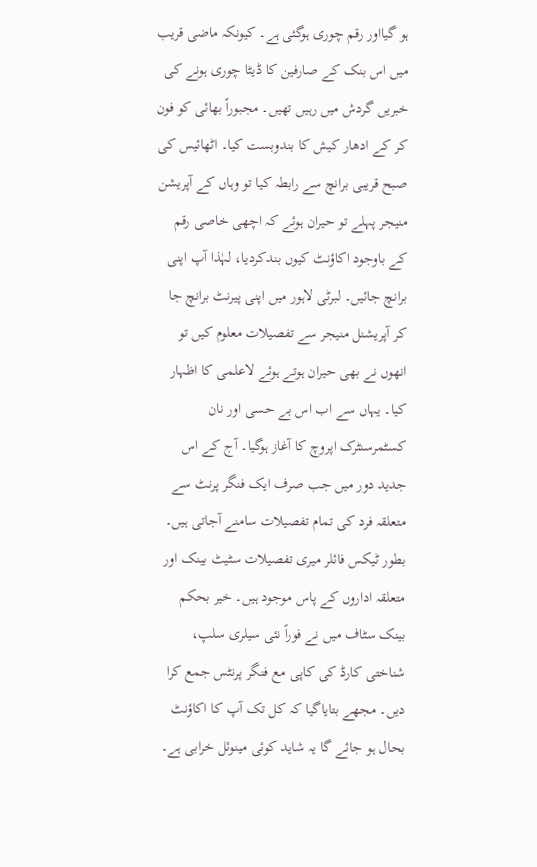ہو گیااور رقم چوری ہوگئی ہے۔ کیونکہ ماضی قریب میں اس بنک کے صارفین کا ڈیٹا چوری ہونے کی خبریں گردش میں رہیں تھیں۔ مجبوراً بھائی کو فون کر کے ادھار کیش کا بندوبست کیا۔ اٹھائیس کی صبح قریبی برانچ سے رابطہ کیا تو وہاں کے آپریشن منیجر پہلے تو حیران ہوئے کہ اچھی خاصی رقم کے باوجود اکاؤنٹ کیوں بندکردیا، لہٰذا آپ اپنی برانچ جائیں۔ لبرٹی لاہور میں اپنی پیرنٹ برانچ جا کر آپریشنل منیجر سے تفصیلات معلوم کیں تو انھوں نے بھی حیران ہوتے ہوئے لاعلمی کا اظہار کیا۔ یہاں سے اب اس بے حسی اور نان کسٹمرسنٹرک اپروچ کا آغاز ہوگیا۔ آج کے اس جدید دور میں جب صرف ایک فنگر پرنٹ سے متعلقہ فرد کی تمام تفصیلات سامنے آجاتی ہیں۔ بطور ٹیکس فائلر میری تفصیلات سٹیٹ بینک اور متعلقہ اداروں کے پاس موجود ہیں۔ خیر بحکم بینک سٹاف میں نے فوراً نئی سیلری سلپ، شناختی کارڈ کی کاپی مع فنگر پرنٹس جمع کرا دیں۔ مجھے بتایاگیا کہ کل تک آپ کا اکاؤنٹ بحال ہو جائے گا یہ شاید کوئی مینوئل خرابی ہے۔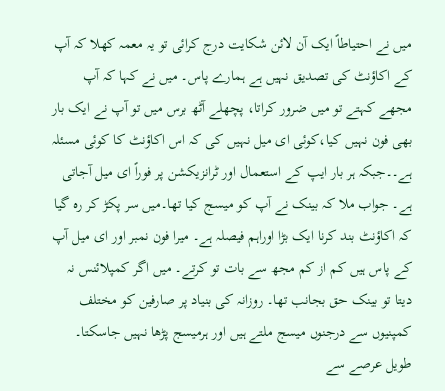میں نے احتیاطاً ایک آن لائن شکایت درج کرائی تو یہ معمہ کھلا کہ آپ کے اکاؤنٹ کی تصدیق نہیں ہے ہمارے پاس۔ میں نے کہا کہ آپ مجھے کہتے تو میں ضرور کراتا، پچھلے آٹھ برس میں تو آپ نے ایک بار بھی فون نہیں کیا،کوئی ای میل نہیں کی کہ اس اکاؤنٹ کا کوئی مسئلہ ہے۔۔جبکہ ہر بار ایپ کے استعمال اور ٹرانزیکشن پر فوراً ای میل آجاتی ہے۔ جواب ملا کہ بینک نے آپ کو میسج کیا تھا۔میں سر پکڑ کر رہ گیا کہ اکاؤنٹ بند کرنا ایک بڑا اوراہم فیصلہ ہے۔ میرا فون نمبر اور ای میل آپ کے پاس ہیں کم از کم مجھ سے بات تو کرتے۔ میں اگر کمپلائنس نہ دیتا تو بینک حق بجانب تھا۔ روزانہ کی بنیاد پر صارفین کو مختلف کمپنیوں سے درجنوں میسج ملتے ہیں اور ہرمیسج پڑھا نہیں جاسکتا۔ طویل عرصے سے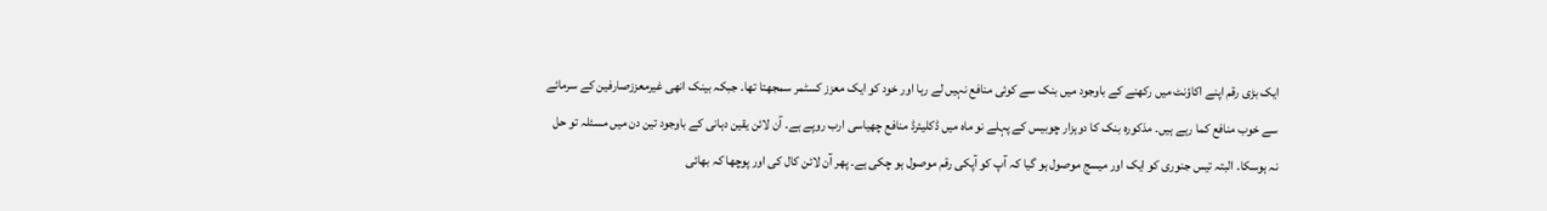ایک بڑی رقم اپنے اکاؤنٹ میں رکھنے کے باوجود میں بنک سے کوئی منافع نہیں لے رہا اور خود کو ایک معزز کسٹمر سمجھتا تھا۔ جبکہ بینک انھی غیرمعززصارفین کے سرمائے سے خوب منافع کما رہے ہیں۔ مذکورہ بنک کا دوہزار چوبیس کے پہلے نو ماہ میں ڈکلیئرڈ منافع چھیاسی ارب روپے ہے۔ آن لائن یقین دہانی کے باوجود تین دن میں مسئلہ تو حل نہ ہوسکا۔ البتہ تیس جنوری کو ایک اور میسج موصول ہو گیا کہ آپ کو آپکی رقم موصول ہو چکی ہے۔ پھر آن لائن کال کی اور پوچھا کہ بھائی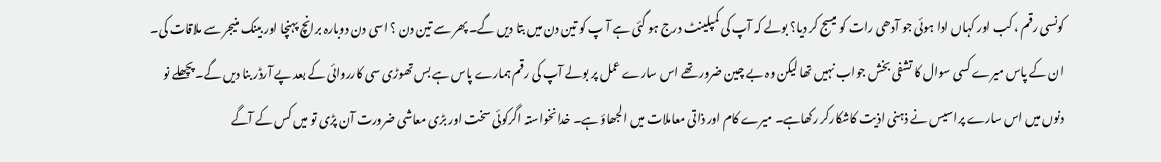کونسی رقم ، کب اور کہاں ادا ہوئی جو آدھی رات کو میسج کر دیا؟ بولے کہ آپ کی کمپلینٹ درج ہو گئی ہے آ پ کو تین دن میں بتا دیں گے۔ پھر سے تین دن ؟ اسی دن دوبارہ برانچ پہنچا اور بینک منیجر سے ملاقات کی۔ ان کے پاس میرے کسی سوال کا تشفی بخش جواب نہیں تھا لیکن وہ بے چین ضرور تھے اس سارے عمل پر بولے آپ کی رقم ہمارے پاس ہے بس تھوڑی سی کارروائی کے بعد پے آرڈر بنا دیں گے۔ پچھلے نو دنوں میں اس سارے پراسیس نے ذہنی اذیت کاشکارکر رکھاہے۔ میرے کام اور ذاتی معاملات میں الجھاؤ ہے۔ خدانخواستہ اگرکوئی سخت اور بڑی معاشی ضرورت آن پڑی تو میں کس کے آگے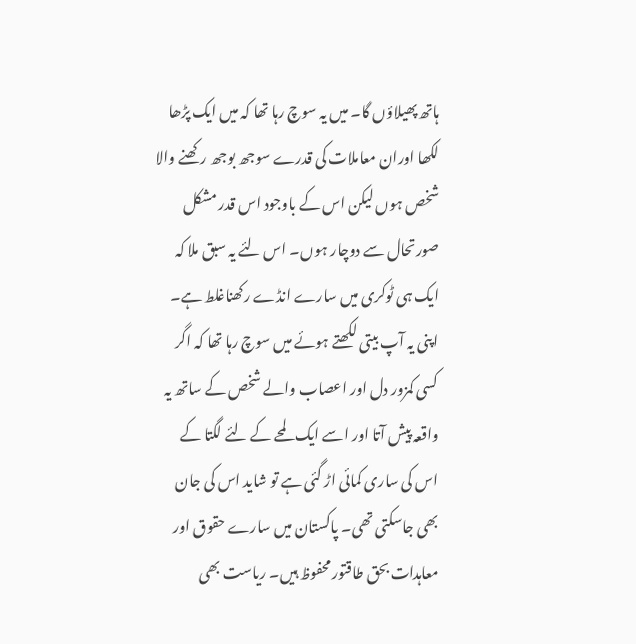ہاتھ پھیلاؤں گا۔ میں یہ سوچ رہا تھا کہ میں ایک پڑھا لکھا اوران معاملات کی قدرے سوجھ بوجھ رکھنے والا شخص ہوں لیکن اس کے باوجود اس قدر مشکل صورتحال سے دوچار ہوں۔ اس لئے یہ سبق ملا کہ ایک ہی ٹوکری میں سارے انڈے رکھناغلط ہے۔ اپنی یہ آپ بیتی لکھتے ہوئے میں سوچ رہا تھا کہ اگر کسی کمزور دل اور اعصاب والے شخص کے ساتھ یہ واقعہ پیش آتا اور اسے ایک لمحے کے لئے لگتا کے اس کی ساری کمائی اڑ گئی ہے تو شاید اس کی جان بھی جاسکتی تھی۔ پاکستان میں سارے حقوق اور معاہدات بحق طاقتورمحفوظ ہیں۔ ریاست بھی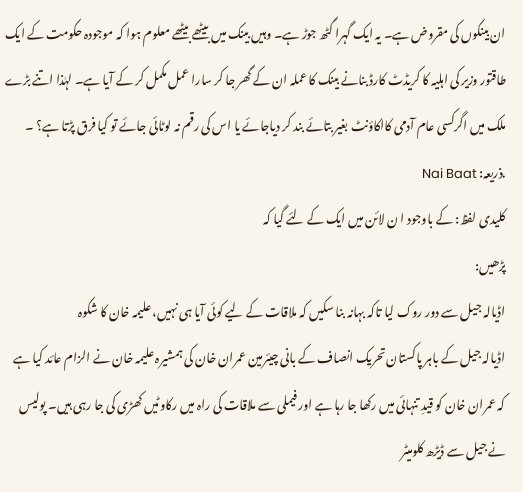ان بینکوں کی مقروض ہے۔ یہ ایک گہرا گٹھ جوڑ ہے۔ وہیں بینک میں بیٹھے بیٹھے معلوم ہوا کہ موجودہ حکومت کے ایک طاقتور وزیر کی اہلیہ کا کریڈٹ کارڈ بنانے بینک کا عملہ ان کے گھر جا کر سارا عمل مکمل کر کے آیا ہے۔ لہٰذا اتنے بڑے ملک میں اگرکسی عام آدمی کااکاؤنٹ بغیر بتائے بند کر دیاجائے یا اس کی رقم نہ لوٹائی جائے تو کیا فرق پڑتا ہے؟ ۔
.ذریعہ: Nai Baat
کلیدی لفظ: کے باوجود ا ن لائن میں ایک کے لئے گیا کہ
پڑھیں:
اڈیالہ جیل سے دور روک لیا تاکہ بہانہ بنا سکیں کہ ملاقات کے لیے کوئی آیا ہی نہیں، علیمہ خان کا شکوہ
اڈیالہ جیل کے باہر پاکستان تحریک انصاف کے بانی چیئرمین عمران خان کی ہمشیرہ علیمہ خان نے الزام عائد کیا ہے کہ عمران خان کو قیدِ تنہائی میں رکھا جا رہا ہے اور فیملی سے ملاقات کی راہ میں رکاوٹیں کھڑی کی جا رہی ہیں۔ پولیس نے جیل سے ڈیڑھ کلومیٹر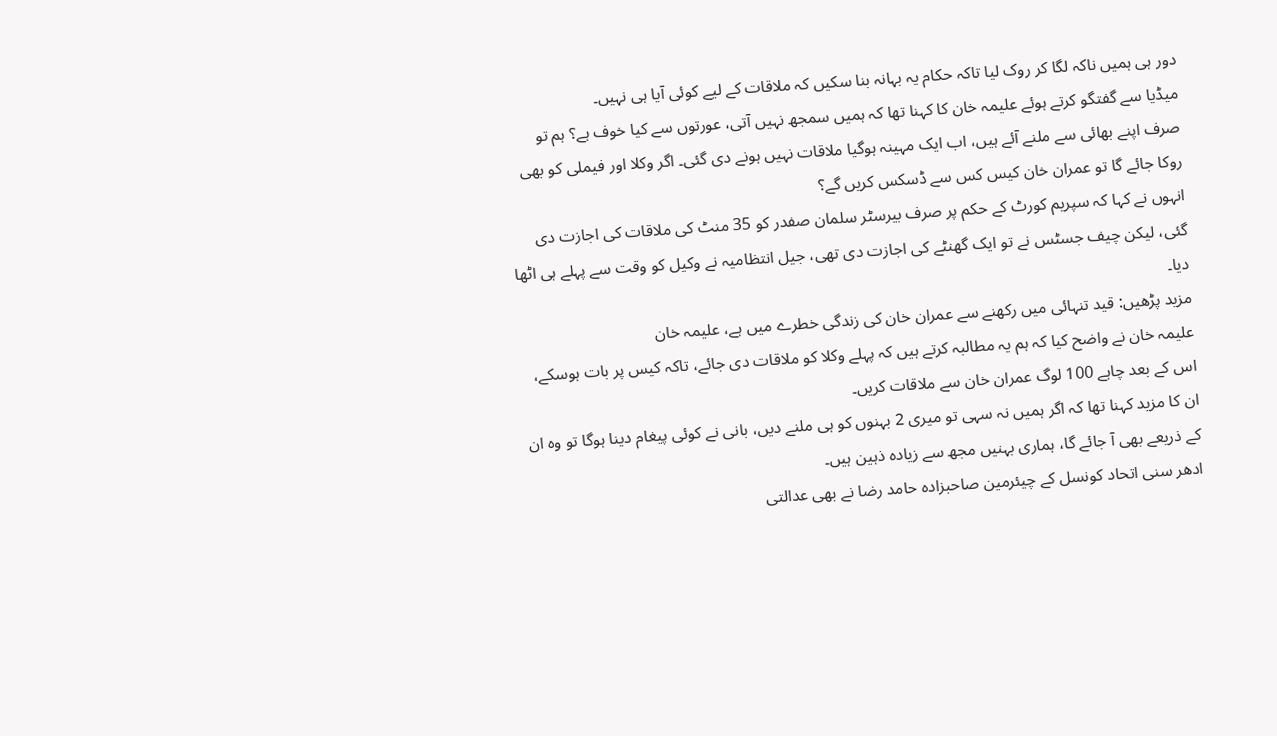دور ہی ہمیں ناکہ لگا کر روک لیا تاکہ حکام یہ بہانہ بنا سکیں کہ ملاقات کے لیے کوئی آیا ہی نہیں۔
میڈیا سے گفتگو کرتے ہوئے علیمہ خان کا کہنا تھا کہ ہمیں سمجھ نہیں آتی، عورتوں سے کیا خوف ہے؟ ہم تو صرف اپنے بھائی سے ملنے آئے ہیں، اب ایک مہینہ ہوگیا ملاقات نہیں ہونے دی گئی۔ اگر وکلا اور فیملی کو بھی روکا جائے گا تو عمران خان کیس کس سے ڈسکس کریں گے؟
انہوں نے کہا کہ سپریم کورٹ کے حکم پر صرف بیرسٹر سلمان صفدر کو 35 منٹ کی ملاقات کی اجازت دی گئی، لیکن چیف جسٹس نے تو ایک گھنٹے کی اجازت دی تھی، جیل انتظامیہ نے وکیل کو وقت سے پہلے ہی اٹھا دیا۔
مزید پڑھیں: قید تنہائی میں رکھنے سے عمران خان کی زندگی خطرے میں ہے، علیمہ خان
علیمہ خان نے واضح کیا کہ ہم یہ مطالبہ کرتے ہیں کہ پہلے وکلا کو ملاقات دی جائے، تاکہ کیس پر بات ہوسکے، اس کے بعد چاہے 100 لوگ عمران خان سے ملاقات کریں۔
ان کا مزید کہنا تھا کہ اگر ہمیں نہ سہی تو میری 2 بہنوں کو ہی ملنے دیں، بانی نے کوئی پیغام دینا ہوگا تو وہ ان کے ذریعے بھی آ جائے گا، ہماری بہنیں مجھ سے زیادہ ذہین ہیں۔
ادھر سنی اتحاد کونسل کے چیئرمین صاحبزادہ حامد رضا نے بھی عدالتی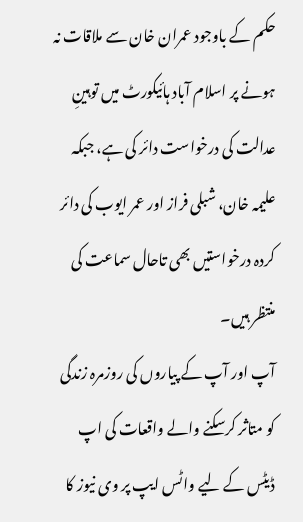حکم کے باوجود عمران خان سے ملاقات نہ ہونے پر اسلام آباد ہائیکورٹ میں توہینِ عدالت کی درخواست دائر کی ہے، جبکہ علیمہ خان، شبلی فراز اور عمر ایوب کی دائر کردہ درخواستیں بھی تاحال سماعت کی منتظر ہیں۔
آپ اور آپ کے پیاروں کی روزمرہ زندگی کو متاثر کرسکنے والے واقعات کی اپ ڈیٹس کے لیے واٹس ایپ پر وی نیوز کا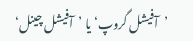’آفیشل گروپ‘ یا ’آفیشل چینل‘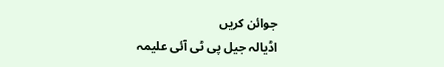جوائن کریں
اڈیالہ جیل پی ٹی آئی علیمہ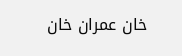خان عمران خان